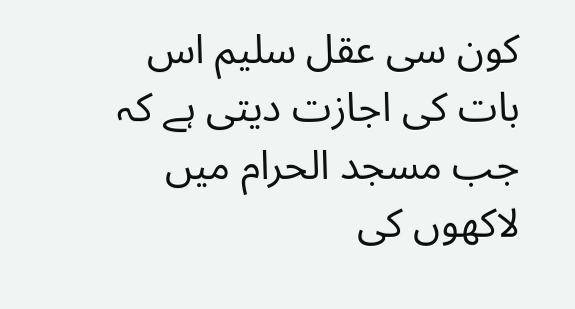کون سی عقل سلیم اس بات کی اجازت دیتی ہے کہ جب مسجد الحرام میں لاکھوں کی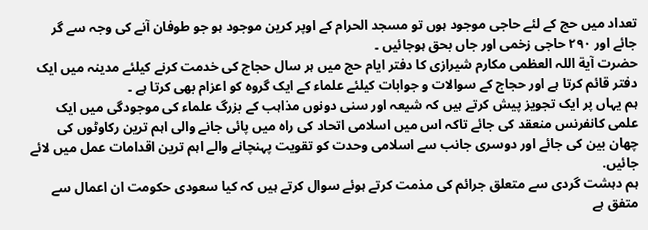تعداد میں حج کے لئے حاجی موجود ہوں تو مسجد الحرام کے اوپر کرین موجود ہو جو طوفان آنے کی وجہ سے گر جائے اور ٢٩٠ حاجی زخمی اور جاں بحق ہوجائیں ۔
حضرت آیة اللہ العظمی مکارم شیرازی کا دفتر ایام حج میں ہر سال حجاج کی خدمت کرنے کیلئے مدینہ میں ایک دفتر قائم کرتا ہے اور حجاج کے سوالات و جوابات کیلئے علماء کے ایک گروہ کو اعزام بھی کرتا ہے ۔
ہم یہاں پر ایک تجویز پیش کرتے ہیں کہ شیعہ اور سنی دونوں مذاہب کے بزرگ علماء کی موجودگی میں ایک علمی کانفرنس منعقد کی جائے تاکہ اس میں اسلامی اتحاد کی راہ میں پائی جانے والی اہم ترین رکاوٹوں کی چھان بین کی جائے اور دوسری جانب سے اسلامی وحدت کو تقویت پہنچانے والے اہم ترین اقدامات عمل میں لائے جائیں.
ہم دہشت گردی سے متعلق جرائم کی مذمت کرتے ہوئے سوال کرتے ہیں کہ کیا سعودی حکومت ان اعمال سے متفق ہے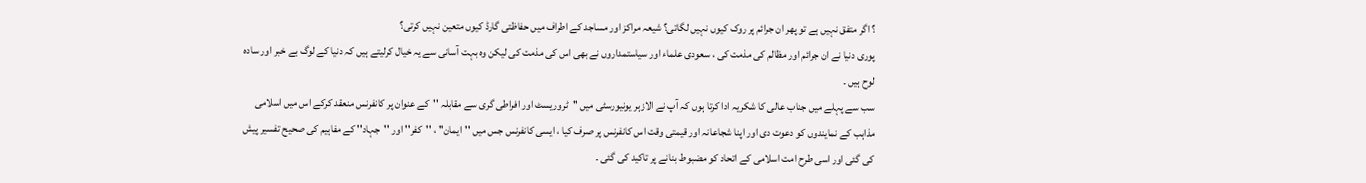؟ اگر متفق نہیں ہے تو پھر ان جرائم پر روک کیوں نہیں لگاتی؟ شیعہ مراکز اور مساجد کے اطراف میں حفاظتی گارڈ کیوں متعین نہیں کرتی؟
پوری دنیا نے ان جرائم اور مظالم کی مذمت کی ، سعودی علماء اور سیاستمداروں نے بھی اس کی مذمت کی لیکن وہ بہت آسانی سے یہ خیال کرلیتے ہیں کہ دنیا کے لوگ بے خبر اور سادہ لوح ہیں ۔
سب سے پہلے میں جناب عالی کا شکریہ ادا کرتا ہوں کہ آپ نے الازہر یونیورسٹی میں ''ٹروریسٹ اور افراطی گری سے مقابلہ ''کے عنوان پر کانفرنس منعقد کرکے اس میں اسلامی مذاہب کے نمایندوں کو دعوت دی اور اپنا شجاعانہ اور قیمتی وقت اس کانفرنس پر صرف کیا ، ایسی کانفرنس جس میں ''ایمان'' ، ''کفر'' اور ''جہاد'' کے مفاہیم کی صحیح تفسیر پیش کی گئی اور اسی طرح امت اسلامی کے اتحاد کو مضبوط بنانے پر تاکید کی گئی ۔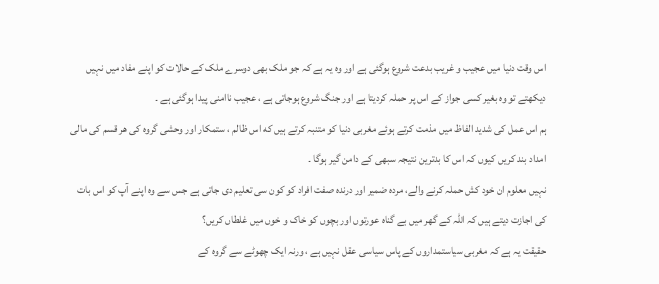اس وقت دنیا میں عجیب و غریب بدعت شروع ہوگئی ہے اور وہ یہ ہے کہ جو ملک بھی دوسرے ملک کے حالات کو اپنے مفاد میں نہیں دیکھتے تو وہ بغیر کسی جواز کے اس پر حملہ کردیتا ہے اور جنگ شروع ہوجاتی ہے ، عجیب ناامنی پیدا ہوگئی ہے ۔
ہم اس عمل کی شدید الفاظ میں مذمت کرتے ہوئے مغربی دنیا کو متنبہ کرتے ہیں که اس ظالم ، ستمکار اور وحشی گروہ کی ھر قسم کی مالی امداد بند کریں کیوں کہ اس کا بدترین نتیجہ سبھی کے دامن گیر ہوگا ۔
نہیں معلوم ان خود کش حملہ کرنے والے، مردہ ضمیر اور درندہ صفت افراد کو کون سی تعلیم دی جاتی ہے جس سے وہ اپنے آپ کو اس بات کی اجازت دیتے ہیں کہ اللہ کے گھر میں بے گناہ عورتوں اور بچوں کو خاک و خوں میں غلطاں کریں؟
حقیقت یہ ہے کہ مغربی سیاستمداروں کے پاس سیاسی عقل نہیں ہے ، ورنہ ایک چھوٹے سے گروہ کے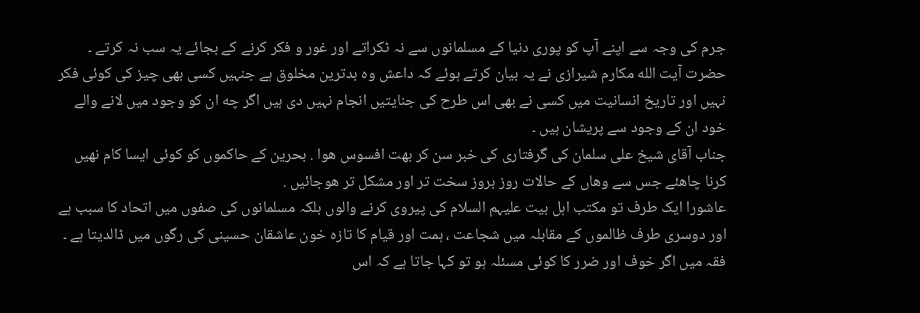جرم کی وجہ سے اپنے آپ کو پوری دنیا کے مسلمانوں سے نہ ٹکراتے اور غور و فکر کرنے کے بجائے یہ سب نہ کرتے ۔
حضرت آیت الله مکارم شیرازی نے یہ بیان کرتے ہوئے کہ داعش وہ بدترین مخلوق ہے جنہیں کسی بھی چیز کی کوئی فکر نہیں اور تاریخ انسانیت میں کسی نے بھی اس طرح کی جنایتیں انجام نہیں دی ہیں اگر چه ان کو وجود میں لانے والے خود ان کے وجود سے پریشان ہیں ۔
جناب آقای شیخ علی سلمان کی گرفتاری کی خبر سن کر بهت افسوس هوا . بحرین کے حاکموں کو کوئی ایسا کام نهیں کرنا چاهئے جس سے وهاں کے حالات روز بروز سخت تر اور مشکل تر هوجائیں .
عاشورا ایک طرف تو مکتب اہل بیت علیہم السلام کی پیروی کرنے والوں بلکہ مسلمانوں کی صفوں میں اتحاد کا سبب ہے اور دوسری طرف ظالموں کے مقابلہ میں شجاعت ، ہمت اور قیام کا تازہ خون عاشقان حسینی کی رگوں میں ڈالدیتا ہے ۔
فقہ میں اگر خوف اور ضرر کا کوئی مسئلہ ہو تو کہا جاتا ہے کہ اس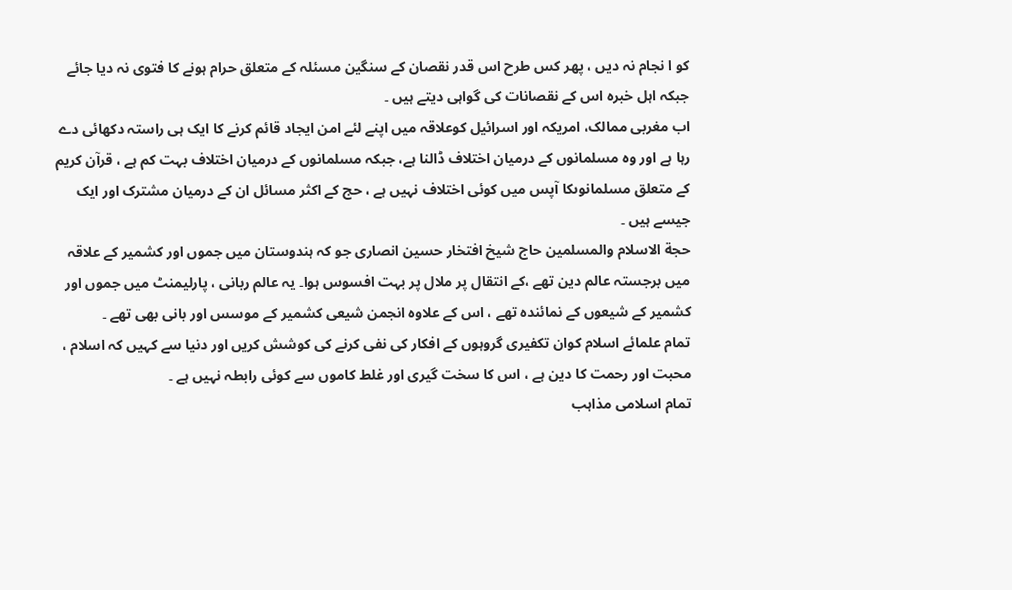کو ا نجام نہ دیں ، پھر کس طرح اس قدر نقصان کے سنگین مسئلہ کے متعلق حرام ہونے کا فتوی نہ دیا جائے جبکہ اہل خبرہ اس کے نقصانات کی گواہی دیتے ہیں ۔
اب مغربی ممالک، امریکہ اور اسرائیل کوعلاقہ میں اپنے لئے امن ایجاد قائم کرنے کا ایک ہی راستہ دکھائی دے رہا ہے اور وہ مسلمانوں کے درمیان اختلاف ڈالنا ہے، جبکہ مسلمانوں کے درمیان اختلاف بہت کم ہے ، قرآن کریم کے متعلق مسلمانوںکا آپس میں کوئی اختلاف نہیں ہے ، حج کے اکثر مسائل ان کے درمیان مشترک اور ایک جیسے ہیں ۔
حجة الاسلام والمسلمین حاج شیخ افتخار حسین انصاری جو کہ ہندوستان میں جموں اور کشمیر کے علاقہ میں برجستہ عالم دین تھے ،کے انتقال پر ملال پر بہت افسوس ہوا۔ یہ عالم ربانی ، پارلیمنٹ میں جموں اور کشمیر کے شیعوں کے نمائندہ تھے ، اس کے علاوہ انجمن شیعی کشمیر کے موسس اور بانی بھی تھے ۔
تمام علمائے اسلام کوان تکفیری گروہوں کے افکار کی نفی کرنے کی کوشش کریں اور دنیا سے کہیں کہ اسلام ، محبت اور رحمت کا دین ہے ، اس کا سخت گیری اور غلط کاموں سے کوئی رابطہ نہیں ہے ۔
تمام اسلامی مذاہب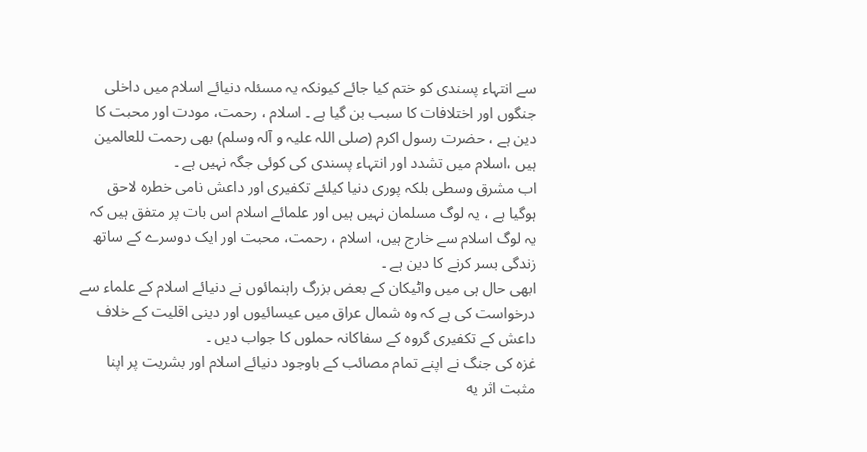سے انتہاء پسندی کو ختم کیا جائے کیونکہ یہ مسئلہ دنیائے اسلام میں داخلی جنگوں اور اختلافات کا سبب بن گیا ہے ۔ اسلام ، رحمت، مودت اور محبت کا دین ہے ، حضرت رسول اکرم (صلی اللہ علیہ و آلہ وسلم) بھی رحمت للعالمین ہیں ،اسلام میں تشدد اور انتہاء پسندی کی کوئی جگہ نہیں ہے ۔
اب مشرق وسطی بلکہ پوری دنیا کیلئے تکفیری اور داعش نامی خطرہ لاحق ہوگیا ہے ، یہ لوگ مسلمان نہیں ہیں اور علمائے اسلام اس بات پر متفق ہیں کہ یہ لوگ اسلام سے خارج ہیں، اسلام ، رحمت، محبت اور ایک دوسرے کے ساتھ زندگی بسر کرنے کا دین ہے ۔
ابھی حال ہی میں واٹیکان کے بعض بزرگ راہنمائوں نے دنیائے اسلام کے علماء سے درخواست کی ہے کہ وہ شمال عراق میں عیسائیوں اور دینی اقلیت کے خلاف داعش کے تکفیری گروہ کے سفاکانہ حملوں کا جواب دیں ۔
غزه کی جنگ نے اپنے تمام مصائب کے باوجود دنیائے اسلام اور بشریت پر اپنا مثبت اثر یه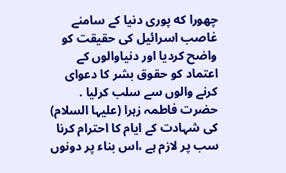چهورا که پوری دنیا کے سامنے غاصب اسرائیل کی حقیقت کو واضح کردیا اور دنیاوالوں کے اعتماد کو حقوق بشر کا دعوای کرنے والوں سے سلب کرلیا .
حضرت فاطمہ زہرا (علیہا السلام) کی شہادت کے ایام کا احترام کرنا سب پر لازم ہے ،اس بناء پر دونوں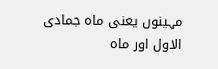مہینوں یعنی ماہ جمادی الاول اور ماہ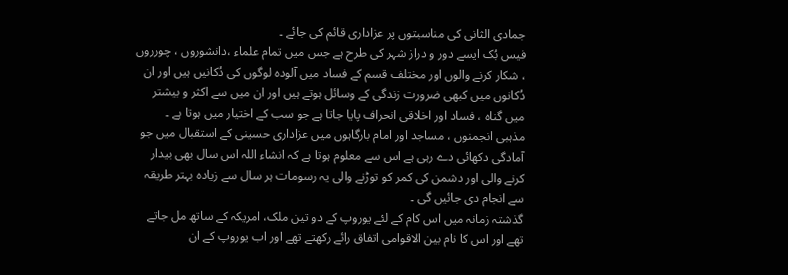جمادی الثانی کی مناسبتوں پر عزاداری قائم کی جائے ۔
فیس بُک ایسے دور و دراز شہر کی طرح ہے جس میں تمام علماء ،دانشوروں ، چورروں ، شکار کرنے والوں اور مختلف قسم کے فساد میں آلودہ لوگوں کی دُکانیں ہیں اور ان دُکانوں میں کبھی ضرورت زندگی کے وسائل ہوتے ہیں اور ان میں سے اکثر و بیشتر میں گناہ ، فساد اور اخلاقی انحراف پایا جاتا ہے جو سب کے اختیار میں ہوتا ہے ۔
مذہبی انجمنوں ، مساجد اور امام بارگاہوں میں عزاداری حسینی کے استقبال میں جو آمادگی دکھائی دے رہی ہے اس سے معلوم ہوتا ہے کہ انشاء اللہ اس سال بھی بیدار کرنے والی اور دشمن کی کمر کو توڑنے والی یہ رسومات ہر سال سے زیادہ بہتر طریقہ سے انجام دی جائیں گی ۔
گذشتہ زمانہ میں اس کام کے لئے یوروپ کے دو تین ملک، امریکہ کے ساتھ مل جاتے تھے اور اس کا نام بین الاقوامی اتفاق رائے رکھتے تھے اور اب یوروپ کے ان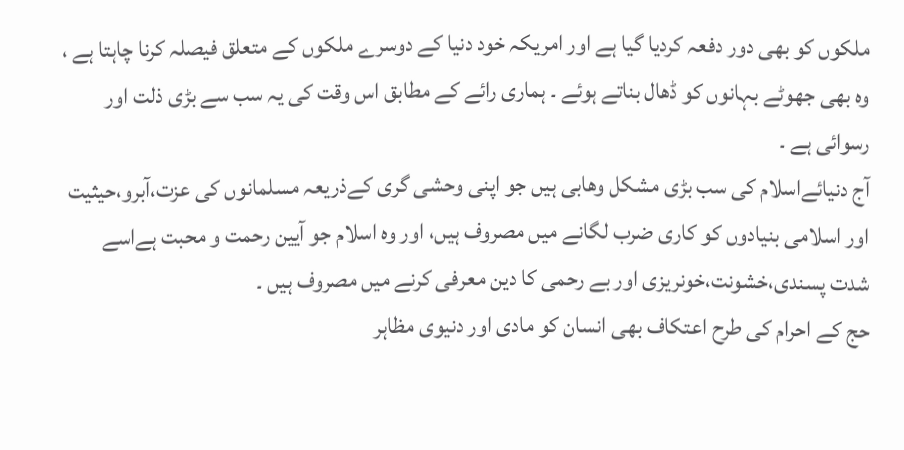ملکوں کو بھی دور دفعہ کردیا گیا ہے اور امریکہ خود دنیا کے دوسرے ملکوں کے متعلق فیصلہ کرنا چاہتا ہے ، وہ بھی جھوٹے بہانوں کو ڈھال بناتے ہوئے ۔ ہماری رائے کے مطابق اس وقت کی یہ سب سے بڑی ذلت اور رسوائی ہے ۔
آج دنیائےاسلام کی سب بڑی مشکل وھابی ہیں جو اپنی وحشی گری کےذریعہ مسلمانوں کی عزت،آبرو،حیثیت اور اسلامی بنیادوں کو کاری ضرب لگانے میں مصروف ہیں، اور وہ اسلام جو آیین رحمت و محبت ہےاسے شدت پسندی،خشونت،خونریزی اور بے رحمی کا دین معرفی کرنے میں مصروف ہیں ۔
حج کے احرام کی طرح اعتکاف بھی انسان کو مادی اور دنیوی مظاہر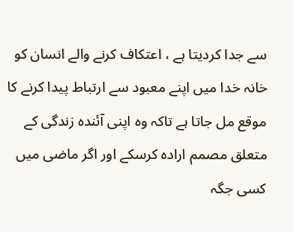سے جدا کردیتا ہے ، اعتکاف کرنے والے انسان کو خانہ خدا میں اپنے معبود سے ارتباط پیدا کرنے کا موقع مل جاتا ہے تاکہ وہ اپنی آئندہ زندگی کے متعلق مصمم ارادہ کرسکے اور اگر ماضی میں کسی جگہ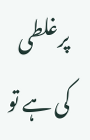پرغلطی کی ہے تو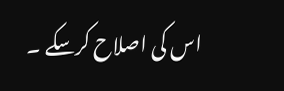اس کی اصلاح کرسکے ۔